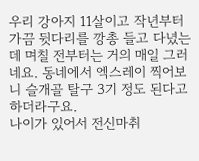우리 강아지 11살이고 작년부터 가끔 뒷다리를 깡총 들고 다녔는데 며칠 전부터는 거의 매일 그러네요. 동네에서 엑스레이 찍어보니 슬개골 탈구 3기 정도 된다고 하더라구요.
나이가 있어서 전신마취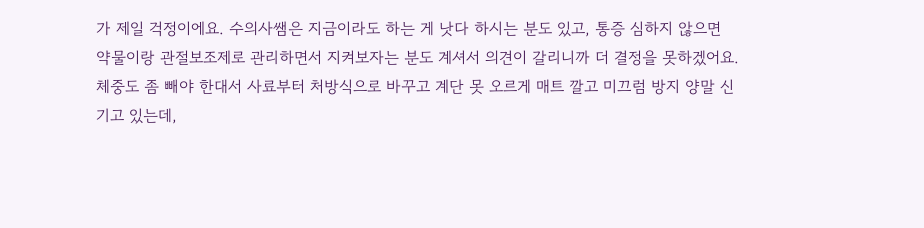가 제일 걱정이에요. 수의사쌤은 지금이라도 하는 게 낫다 하시는 분도 있고, 통증 심하지 않으면 약물이랑 관절보조제로 관리하면서 지켜보자는 분도 계셔서 의견이 갈리니까 더 결정을 못하겠어요.
체중도 좀 빼야 한대서 사료부터 처방식으로 바꾸고 계단 못 오르게 매트 깔고 미끄럼 방지 양말 신기고 있는데,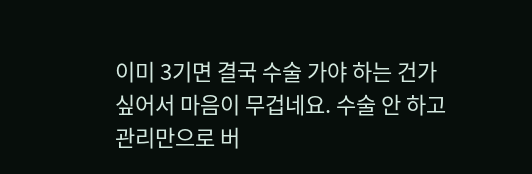이미 3기면 결국 수술 가야 하는 건가 싶어서 마음이 무겁네요. 수술 안 하고 관리만으로 버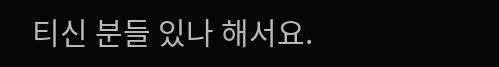티신 분들 있나 해서요.